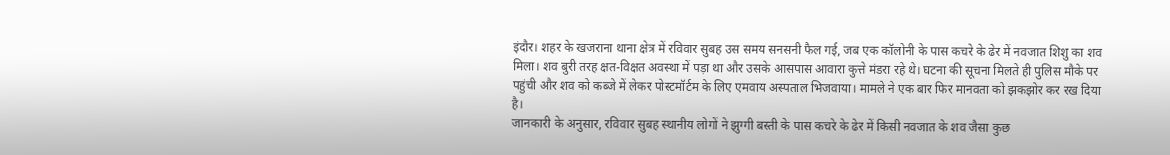इंदौर। शहर के खजराना थाना क्षेत्र में रविवार सुबह उस समय सनसनी फैल गई, जब एक कॉलोनी के पास कचरे के ढेर में नवजात शिशु का शव मिला। शव बुरी तरह क्षत-विक्षत अवस्था में पड़ा था और उसके आसपास आवारा कुत्ते मंडरा रहे थे। घटना की सूचना मिलते ही पुलिस मौके पर पहुंची और शव को कब्जे में लेकर पोस्टमॉर्टम के लिए एमवाय अस्पताल भिजवाया। मामले ने एक बार फिर मानवता को झकझोर कर रख दिया है।
जानकारी के अनुसार, रविवार सुबह स्थानीय लोगों ने झुग्गी बस्ती के पास कचरे के ढेर में किसी नवजात के शव जैसा कुछ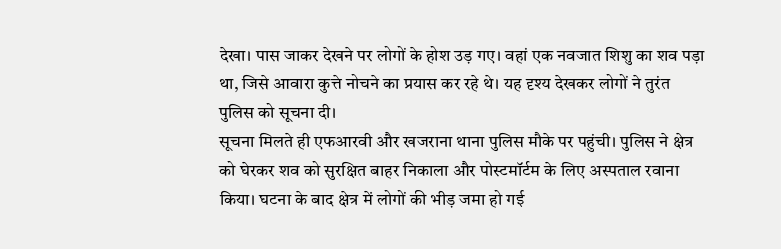देखा। पास जाकर देखने पर लोगों के होश उड़ गए। वहां एक नवजात शिशु का शव पड़ा था, जिसे आवारा कुत्ते नोचने का प्रयास कर रहे थे। यह दृश्य देखकर लोगों ने तुरंत पुलिस को सूचना दी।
सूचना मिलते ही एफआरवी और खजराना थाना पुलिस मौके पर पहुंची। पुलिस ने क्षेत्र को घेरकर शव को सुरक्षित बाहर निकाला और पोस्टमॉर्टम के लिए अस्पताल रवाना किया। घटना के बाद क्षेत्र में लोगों की भीड़ जमा हो गई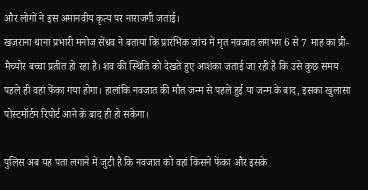और लोगों ने इस अमानवीय कृत्य पर नाराजगी जताई।
खजराना थाना प्रभारी मनोज सेंधव ने बताया कि प्रारंभिक जांच में मृत नवजात लगभग 6 से 7 माह का प्री-मैच्योर बच्चा प्रतीत हो रहा है। शव की स्थिति को देखते हुए आशंका जताई जा रही है कि उसे कुछ समय पहले ही वहां फेंका गया होगा। हालांकि नवजात की मौत जन्म से पहले हुई या जन्म के बाद, इसका खुलासा पोस्टमॉर्टम रिपोर्ट आने के बाद ही हो सकेगा।

पुलिस अब यह पता लगाने में जुटी है कि नवजात को वहां किसने फेंका और इसके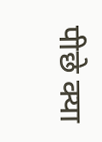पीछे क्या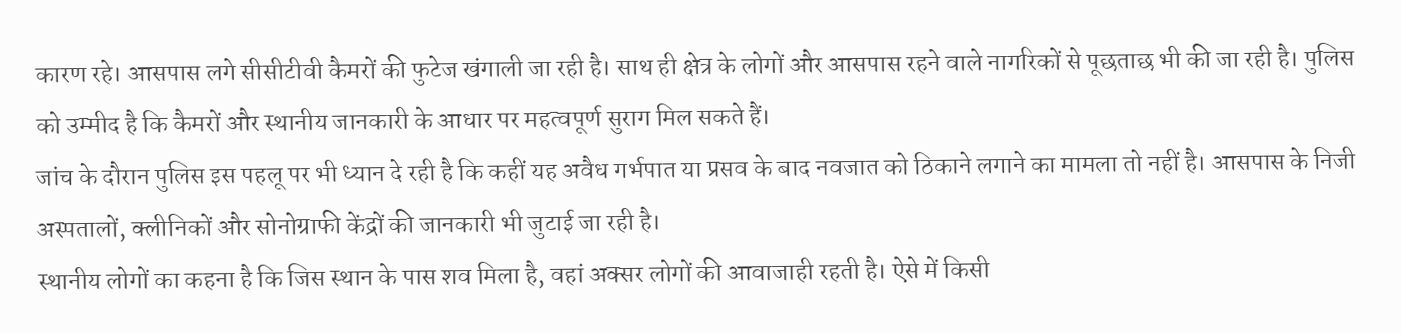कारण रहे। आसपास लगे सीसीटीवी कैमरों की फुटेज खंगाली जा रही है। साथ ही क्षेत्र के लोगों और आसपास रहने वाले नागरिकों से पूछताछ भी की जा रही है। पुलिस को उम्मीद है कि कैमरों और स्थानीय जानकारी के आधार पर महत्वपूर्ण सुराग मिल सकते हैं।
जांच के दौरान पुलिस इस पहलू पर भी ध्यान दे रही है कि कहीं यह अवैध गर्भपात या प्रसव के बाद नवजात को ठिकाने लगाने का मामला तो नहीं है। आसपास के निजी अस्पतालों, क्लीनिकों और सोनोग्राफी केंद्रों की जानकारी भी जुटाई जा रही है।
स्थानीय लोगों का कहना है कि जिस स्थान के पास शव मिला है, वहां अक्सर लोगों की आवाजाही रहती है। ऐसे में किसी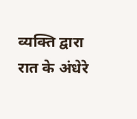व्यक्ति द्वारा रात के अंधेरे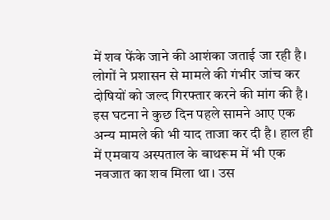में शव फेंके जाने की आशंका जताई जा रही है। लोगों ने प्रशासन से मामले की गंभीर जांच कर दोषियों को जल्द गिरफ्तार करने की मांग की है।
इस घटना ने कुछ दिन पहले सामने आए एक अन्य मामले की भी याद ताजा कर दी है। हाल ही में एमवाय अस्पताल के बाथरूम में भी एक नवजात का शव मिला था। उस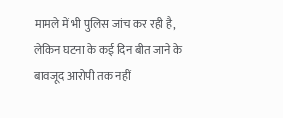मामले में भी पुलिस जांच कर रही है, लेकिन घटना के कई दिन बीत जाने के बावजूद आरोपी तक नहीं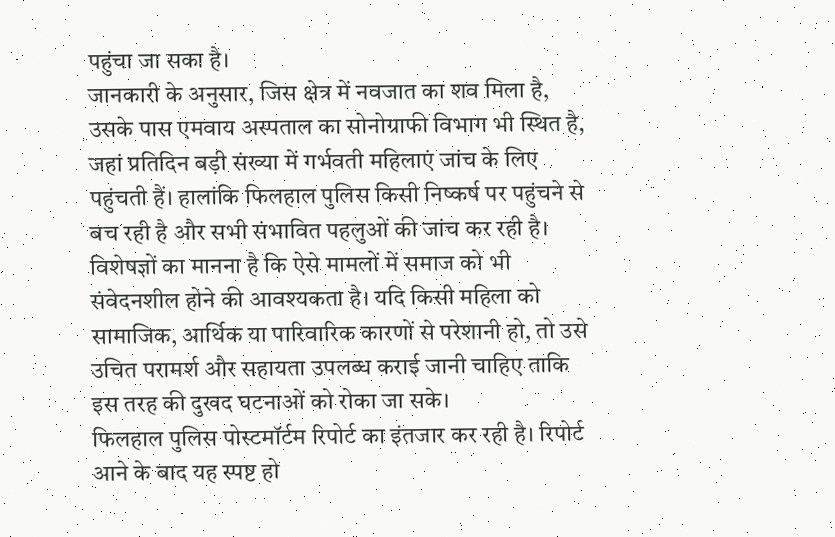पहुंचा जा सका है।
जानकारी के अनुसार, जिस क्षेत्र में नवजात का शव मिला है, उसके पास एमवाय अस्पताल का सोनोग्राफी विभाग भी स्थित है, जहां प्रतिदिन बड़ी संख्या में गर्भवती महिलाएं जांच के लिए पहुंचती हैं। हालांकि फिलहाल पुलिस किसी निष्कर्ष पर पहुंचने से बच रही है और सभी संभावित पहलुओं की जांच कर रही है।
विशेषज्ञों का मानना है कि ऐसे मामलों में समाज को भी संवेदनशील होने की आवश्यकता है। यदि किसी महिला को सामाजिक, आर्थिक या पारिवारिक कारणों से परेशानी हो, तो उसे उचित परामर्श और सहायता उपलब्ध कराई जानी चाहिए ताकि इस तरह की दुखद घटनाओं को रोका जा सके।
फिलहाल पुलिस पोस्टमॉर्टम रिपोर्ट का इंतजार कर रही है। रिपोर्ट आने के बाद यह स्पष्ट हो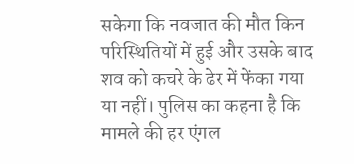सकेगा कि नवजात की मौत किन परिस्थितियों में हुई और उसके बाद शव को कचरे के ढेर में फेंका गया या नहीं। पुलिस का कहना है कि मामले की हर एंगल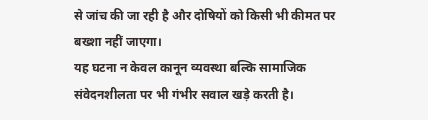से जांच की जा रही है और दोषियों को किसी भी कीमत पर बख्शा नहीं जाएगा।
यह घटना न केवल कानून व्यवस्था बल्कि सामाजिक संवेदनशीलता पर भी गंभीर सवाल खड़े करती है।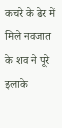कचरे के ढेर में मिले नवजात के शव ने पूरे इलाके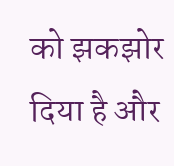को झकझोर दिया है और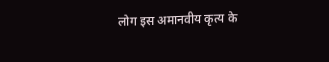लोग इस अमानवीय कृत्य के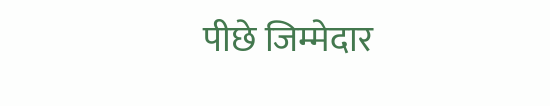पीछे जिम्मेदार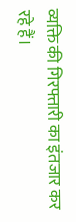व्यक्ति की गिरफ्तारी का इंतजार कर रहे हैं।